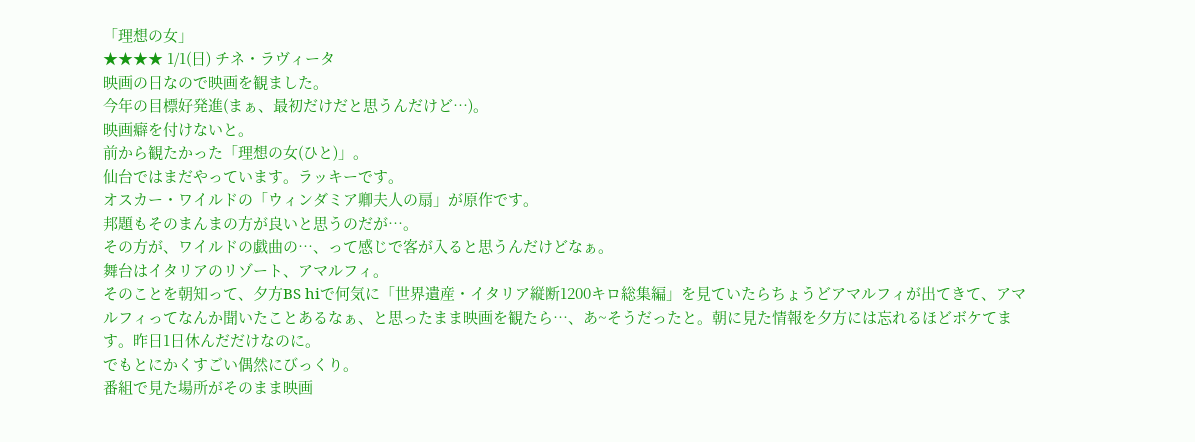「理想の女」
★★★★ 1/1(日) チネ・ラヴィータ
映画の日なので映画を観ました。
今年の目標好発進(まぁ、最初だけだと思うんだけど…)。
映画癖を付けないと。
前から観たかった「理想の女(ひと)」。
仙台ではまだやっています。ラッキーです。
オスカー・ワイルドの「ウィンダミア卿夫人の扇」が原作です。
邦題もそのまんまの方が良いと思うのだが…。
その方が、ワイルドの戯曲の…、って感じで客が入ると思うんだけどなぁ。
舞台はイタリアのリゾート、アマルフィ。
そのことを朝知って、夕方BS hiで何気に「世界遺産・イタリア縦断1200キロ総集編」を見ていたらちょうどアマルフィが出てきて、アマルフィってなんか聞いたことあるなぁ、と思ったまま映画を観たら…、あ~そうだったと。朝に見た情報を夕方には忘れるほどボケてます。昨日1日休んだだけなのに。
でもとにかくすごい偶然にびっくり。
番組で見た場所がそのまま映画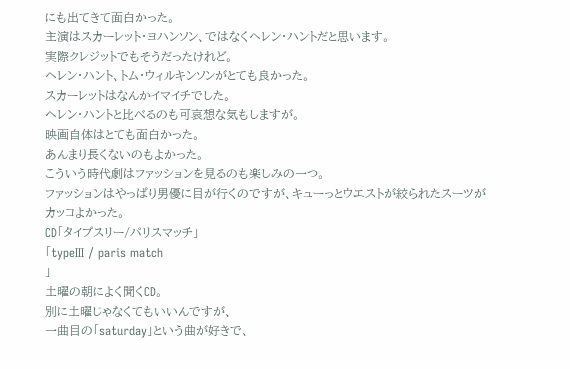にも出てきて面白かった。
主演はスカーレット・ヨハンソン、ではなくヘレン・ハントだと思います。
実際クレジットでもそうだったけれど。
ヘレン・ハント、トム・ウィルキンソンがとても良かった。
スカーレットはなんかイマイチでした。
ヘレン・ハントと比べるのも可哀想な気もしますが。
映画自体はとても面白かった。
あんまり長くないのもよかった。
こういう時代劇はファッションを見るのも楽しみの一つ。
ファッションはやっぱり男優に目が行くのですが、キューっとウエストが絞られたスーツがカッコよかった。
CD「タイプスリー/パリスマッチ」
「typeIII / paris match
」
土曜の朝によく聞くCD。
別に土曜じゃなくてもいいんですが、
一曲目の「saturday」という曲が好きで、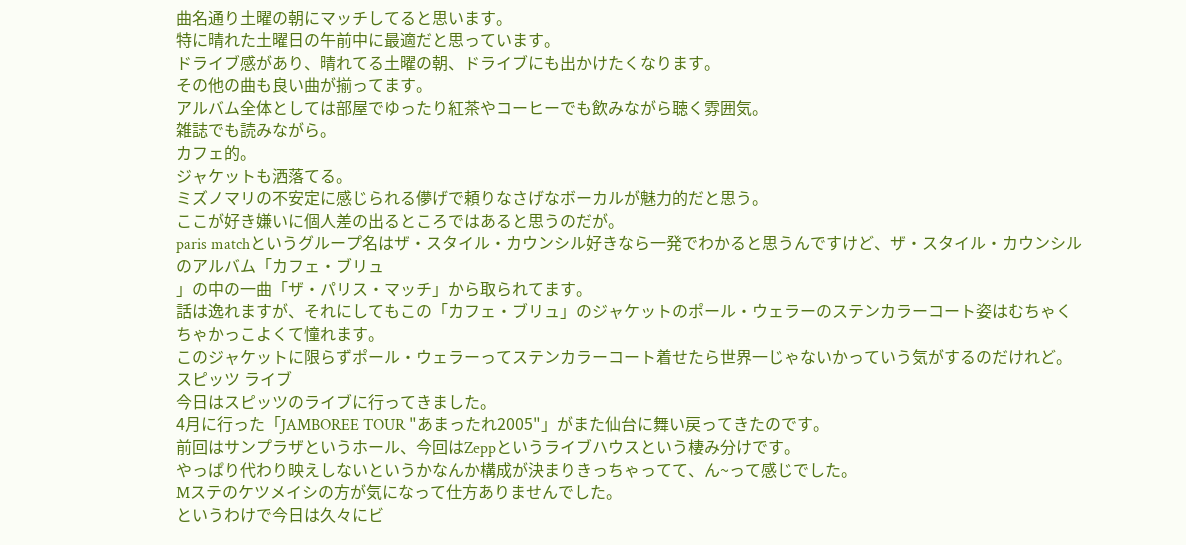曲名通り土曜の朝にマッチしてると思います。
特に晴れた土曜日の午前中に最適だと思っています。
ドライブ感があり、晴れてる土曜の朝、ドライブにも出かけたくなります。
その他の曲も良い曲が揃ってます。
アルバム全体としては部屋でゆったり紅茶やコーヒーでも飲みながら聴く雰囲気。
雑誌でも読みながら。
カフェ的。
ジャケットも洒落てる。
ミズノマリの不安定に感じられる儚げで頼りなさげなボーカルが魅力的だと思う。
ここが好き嫌いに個人差の出るところではあると思うのだが。
paris matchというグループ名はザ・スタイル・カウンシル好きなら一発でわかると思うんですけど、ザ・スタイル・カウンシルのアルバム「カフェ・ブリュ
」の中の一曲「ザ・パリス・マッチ」から取られてます。
話は逸れますが、それにしてもこの「カフェ・ブリュ」のジャケットのポール・ウェラーのステンカラーコート姿はむちゃくちゃかっこよくて憧れます。
このジャケットに限らずポール・ウェラーってステンカラーコート着せたら世界一じゃないかっていう気がするのだけれど。
スピッツ ライブ
今日はスピッツのライブに行ってきました。
4月に行った「JAMBOREE TOUR "あまったれ2005"」がまた仙台に舞い戻ってきたのです。
前回はサンプラザというホール、今回はZeppというライブハウスという棲み分けです。
やっぱり代わり映えしないというかなんか構成が決まりきっちゃってて、ん~って感じでした。
Mステのケツメイシの方が気になって仕方ありませんでした。
というわけで今日は久々にビ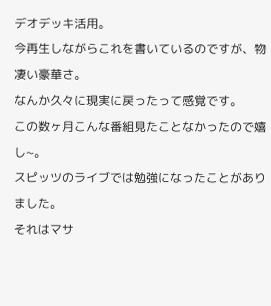デオデッキ活用。
今再生しながらこれを書いているのですが、物凄い豪華さ。
なんか久々に現実に戻ったって感覚です。
この数ヶ月こんな番組見たことなかったので嬉し~。
スピッツのライブでは勉強になったことがありました。
それはマサ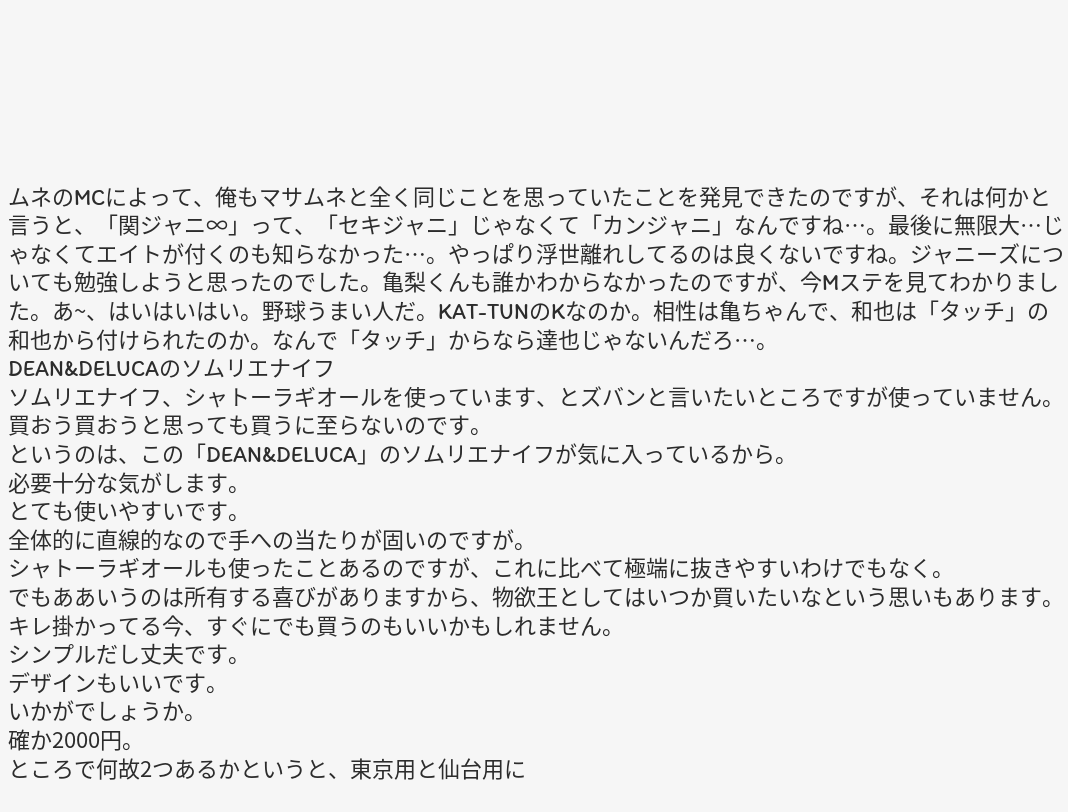ムネのMCによって、俺もマサムネと全く同じことを思っていたことを発見できたのですが、それは何かと言うと、「関ジャニ∞」って、「セキジャニ」じゃなくて「カンジャニ」なんですね…。最後に無限大…じゃなくてエイトが付くのも知らなかった…。やっぱり浮世離れしてるのは良くないですね。ジャニーズについても勉強しようと思ったのでした。亀梨くんも誰かわからなかったのですが、今Mステを見てわかりました。あ~、はいはいはい。野球うまい人だ。KAT-TUNのKなのか。相性は亀ちゃんで、和也は「タッチ」の和也から付けられたのか。なんで「タッチ」からなら達也じゃないんだろ…。
DEAN&DELUCAのソムリエナイフ
ソムリエナイフ、シャトーラギオールを使っています、とズバンと言いたいところですが使っていません。
買おう買おうと思っても買うに至らないのです。
というのは、この「DEAN&DELUCA」のソムリエナイフが気に入っているから。
必要十分な気がします。
とても使いやすいです。
全体的に直線的なので手への当たりが固いのですが。
シャトーラギオールも使ったことあるのですが、これに比べて極端に抜きやすいわけでもなく。
でもああいうのは所有する喜びがありますから、物欲王としてはいつか買いたいなという思いもあります。
キレ掛かってる今、すぐにでも買うのもいいかもしれません。
シンプルだし丈夫です。
デザインもいいです。
いかがでしょうか。
確か2000円。
ところで何故2つあるかというと、東京用と仙台用に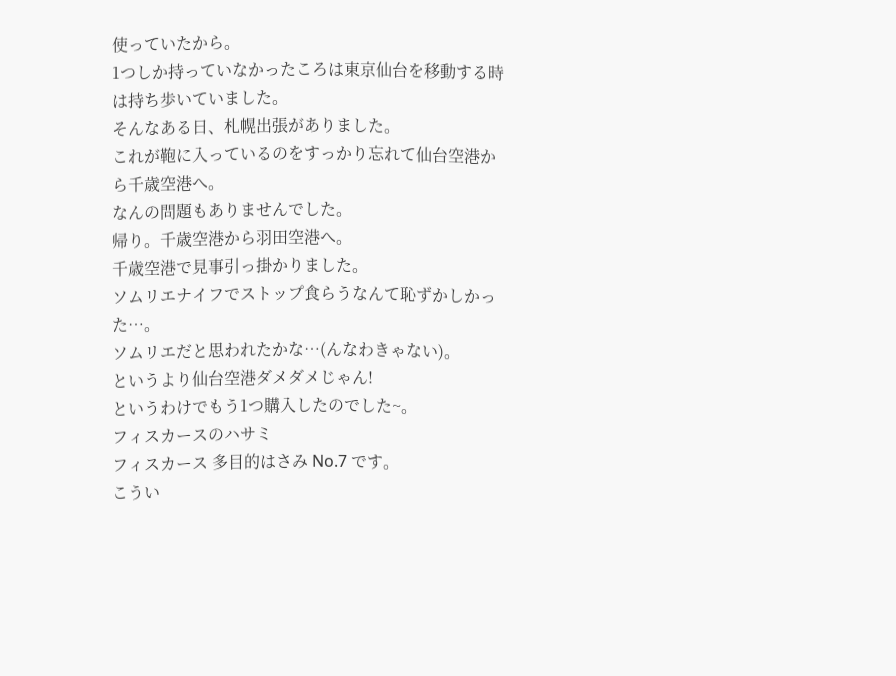使っていたから。
1つしか持っていなかったころは東京仙台を移動する時は持ち歩いていました。
そんなある日、札幌出張がありました。
これが鞄に入っているのをすっかり忘れて仙台空港から千歳空港へ。
なんの問題もありませんでした。
帰り。千歳空港から羽田空港へ。
千歳空港で見事引っ掛かりました。
ソムリエナイフでストップ食らうなんて恥ずかしかった…。
ソムリエだと思われたかな…(んなわきゃない)。
というより仙台空港ダメダメじゃん!
というわけでもう1つ購入したのでした~。
フィスカースのハサミ
フィスカース 多目的はさみ No.7 です。
こうい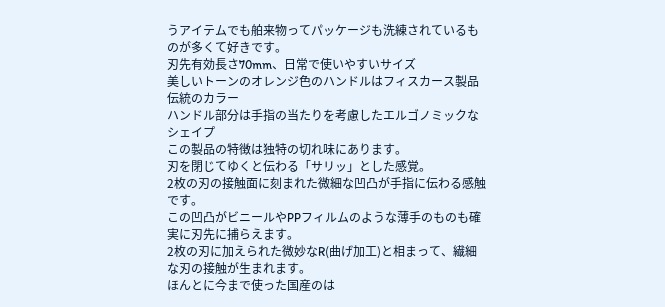うアイテムでも舶来物ってパッケージも洗練されているものが多くて好きです。
刃先有効長さ70mm、日常で使いやすいサイズ
美しいトーンのオレンジ色のハンドルはフィスカース製品伝統のカラー
ハンドル部分は手指の当たりを考慮したエルゴノミックなシェイプ
この製品の特徴は独特の切れ味にあります。
刃を閉じてゆくと伝わる「サリッ」とした感覚。
2枚の刃の接触面に刻まれた微細な凹凸が手指に伝わる感触です。
この凹凸がビニールやPPフィルムのような薄手のものも確実に刃先に捕らえます。
2枚の刃に加えられた微妙なR(曲げ加工)と相まって、繊細な刃の接触が生まれます。
ほんとに今まで使った国産のは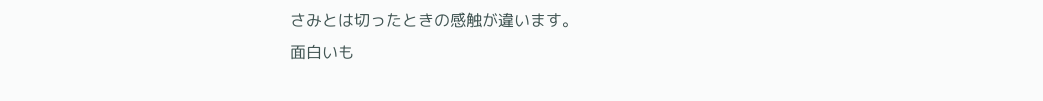さみとは切ったときの感触が違います。
面白いも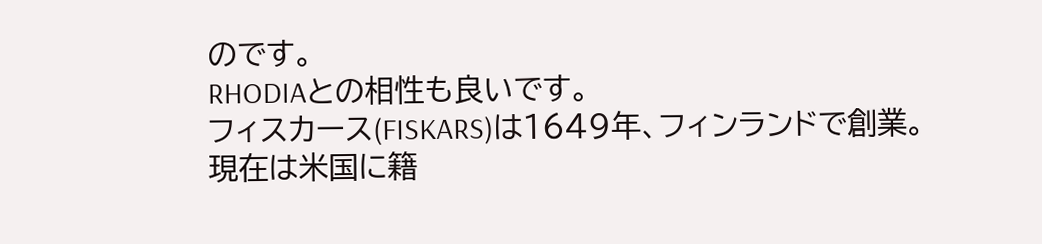のです。
RHODIAとの相性も良いです。
フィスカース(FISKARS)は1649年、フィンランドで創業。
現在は米国に籍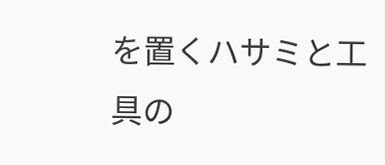を置くハサミと工具の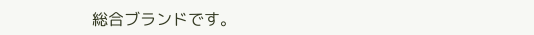総合ブランドです。